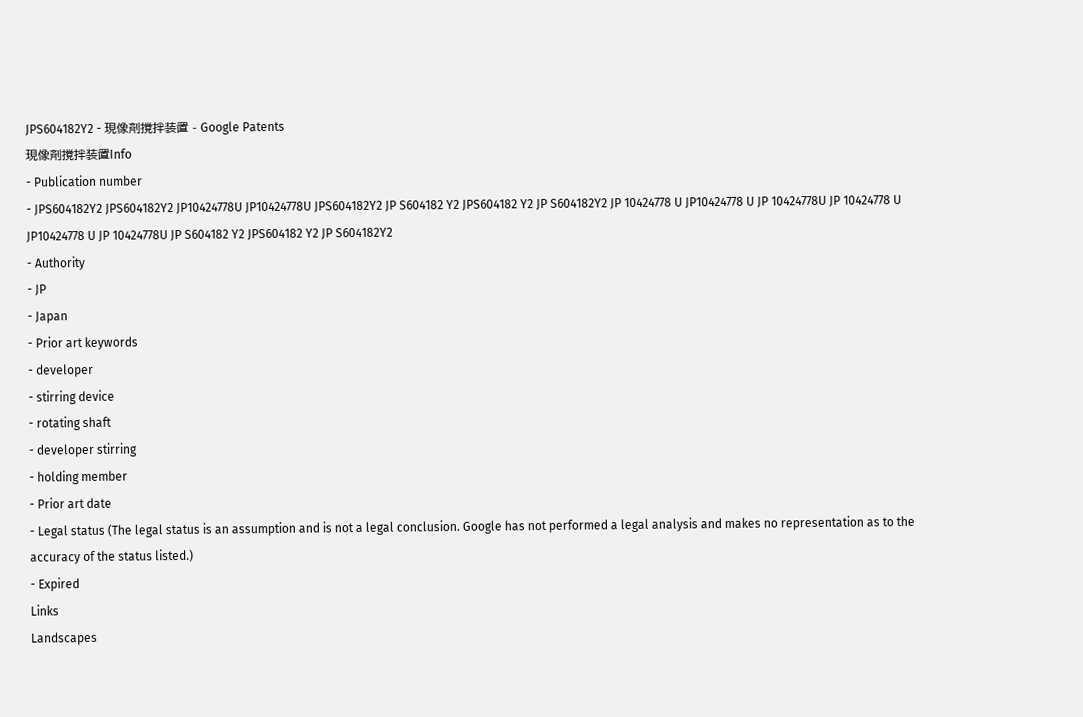JPS604182Y2 - 現像剤撹拌装置 - Google Patents
現像剤撹拌装置Info
- Publication number
- JPS604182Y2 JPS604182Y2 JP10424778U JP10424778U JPS604182Y2 JP S604182 Y2 JPS604182 Y2 JP S604182Y2 JP 10424778 U JP10424778 U JP 10424778U JP 10424778 U JP10424778 U JP 10424778U JP S604182 Y2 JPS604182 Y2 JP S604182Y2
- Authority
- JP
- Japan
- Prior art keywords
- developer
- stirring device
- rotating shaft
- developer stirring
- holding member
- Prior art date
- Legal status (The legal status is an assumption and is not a legal conclusion. Google has not performed a legal analysis and makes no representation as to the accuracy of the status listed.)
- Expired
Links
Landscapes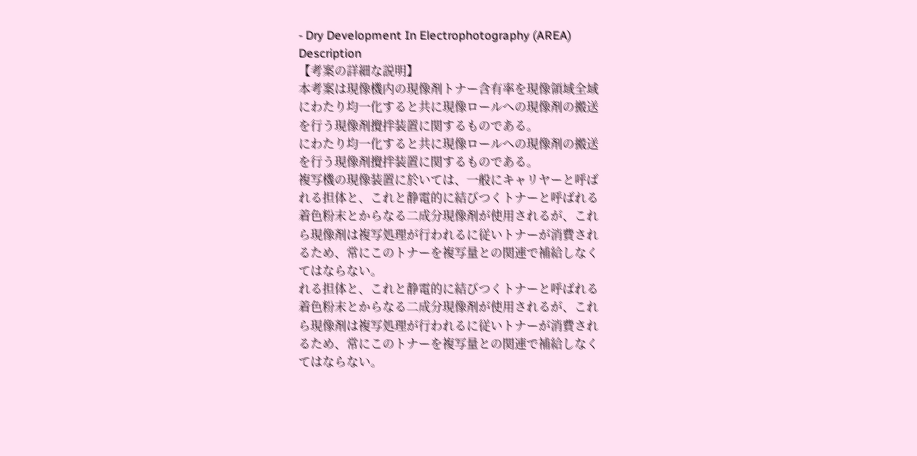- Dry Development In Electrophotography (AREA)
Description
【考案の詳細な説明】
本考案は現像機内の現像剤トナー含有率を現像領域全域
にわたり均一化すると共に現像ロールへの現像剤の搬送
を行う現像剤攪拌装置に関するものである。
にわたり均一化すると共に現像ロールへの現像剤の搬送
を行う現像剤攪拌装置に関するものである。
複写機の現像装置に於いては、一般にキャリヤーと呼ば
れる担体と、これと静電的に結びつくトナーと呼ばれる
着色粉末とからなる二成分現像剤が使用されるが、これ
ら現像剤は複写処理が行われるに従いトナーが消費され
るため、常にこのトナーを複写量との関連で補給しなく
てはならない。
れる担体と、これと静電的に結びつくトナーと呼ばれる
着色粉末とからなる二成分現像剤が使用されるが、これ
ら現像剤は複写処理が行われるに従いトナーが消費され
るため、常にこのトナーを複写量との関連で補給しなく
てはならない。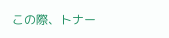この際、トナー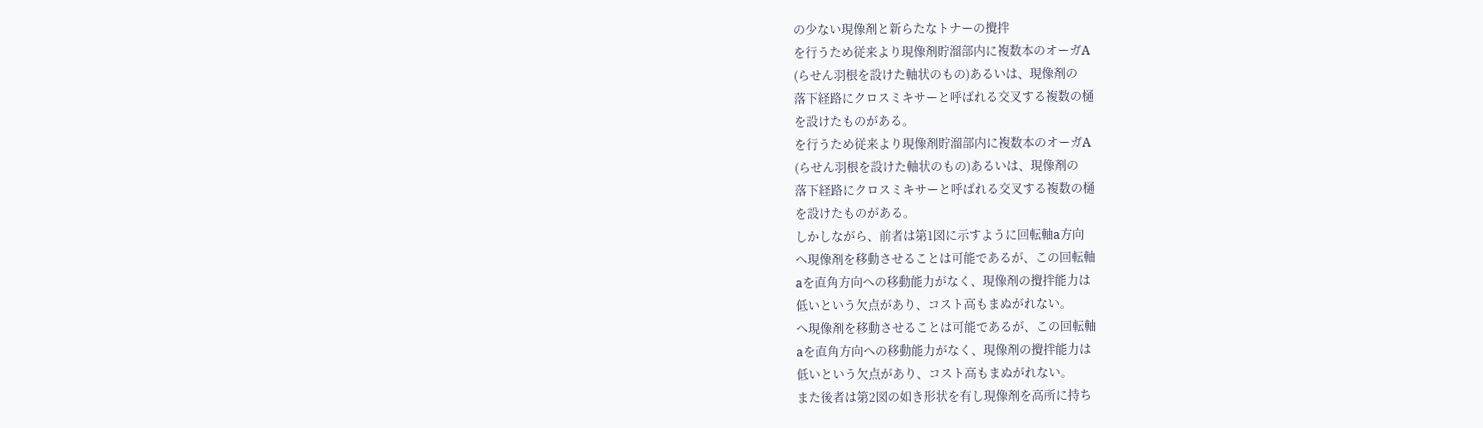の少ない現像剤と新らたなトナーの攪拌
を行うため従来より現像剤貯溜部内に複数本のオーガA
(らせん羽根を設けた軸状のもの)あるいは、現像剤の
落下経路にクロスミキサーと呼ばれる交叉する複数の樋
を設けたものがある。
を行うため従来より現像剤貯溜部内に複数本のオーガA
(らせん羽根を設けた軸状のもの)あるいは、現像剤の
落下経路にクロスミキサーと呼ばれる交叉する複数の樋
を設けたものがある。
しかしながら、前者は第1図に示すように回転軸a方向
へ現像剤を移動させることは可能であるが、この回転軸
aを直角方向への移動能力がなく、現像剤の攪拌能力は
低いという欠点があり、コスト高もまぬがれない。
へ現像剤を移動させることは可能であるが、この回転軸
aを直角方向への移動能力がなく、現像剤の攪拌能力は
低いという欠点があり、コスト高もまぬがれない。
また後者は第2図の如き形状を有し現像剤を高所に持ち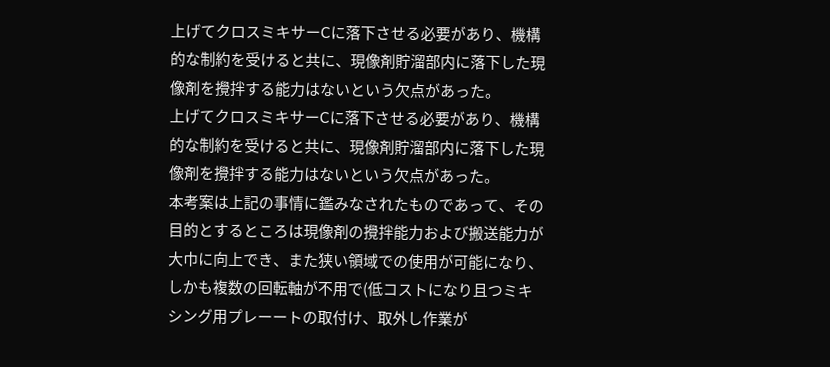上げてクロスミキサーCに落下させる必要があり、機構
的な制約を受けると共に、現像剤貯溜部内に落下した現
像剤を攪拌する能力はないという欠点があった。
上げてクロスミキサーCに落下させる必要があり、機構
的な制約を受けると共に、現像剤貯溜部内に落下した現
像剤を攪拌する能力はないという欠点があった。
本考案は上記の事情に鑑みなされたものであって、その
目的とするところは現像剤の攪拌能力および搬送能力が
大巾に向上でき、また狭い領域での使用が可能になり、
しかも複数の回転軸が不用で(低コストになり且つミキ
シング用プレーートの取付け、取外し作業が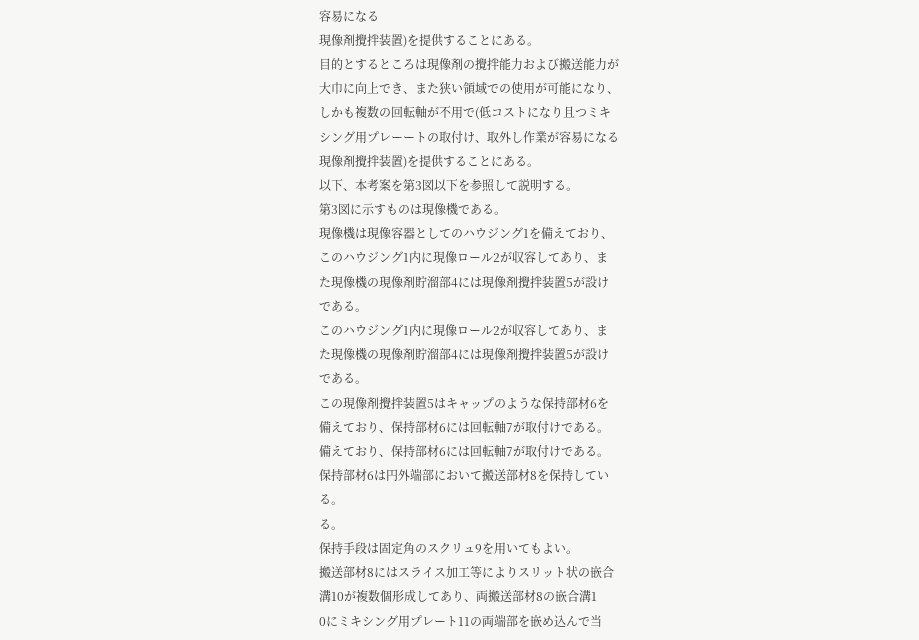容易になる
現像剤攪拌装置)を提供することにある。
目的とするところは現像剤の攪拌能力および搬送能力が
大巾に向上でき、また狭い領域での使用が可能になり、
しかも複数の回転軸が不用で(低コストになり且つミキ
シング用プレーートの取付け、取外し作業が容易になる
現像剤攪拌装置)を提供することにある。
以下、本考案を第3図以下を参照して説明する。
第3図に示すものは現像機である。
現像機は現像容器としてのハウジング1を備えており、
このハウジング1内に現像ロール2が収容してあり、ま
た現像機の現像剤貯溜部4には現像剤攪拌装置5が設け
である。
このハウジング1内に現像ロール2が収容してあり、ま
た現像機の現像剤貯溜部4には現像剤攪拌装置5が設け
である。
この現像剤攪拌装置5はキャップのような保持部材6を
備えており、保持部材6には回転軸7が取付けである。
備えており、保持部材6には回転軸7が取付けである。
保持部材6は円外端部において搬送部材8を保持してい
る。
る。
保持手段は固定角のスクリュ9を用いてもよい。
搬送部材8にはスライス加工等によりスリット状の嵌合
溝10が複数個形成してあり、両搬送部材8の嵌合溝1
0にミキシング用プレート11の両端部を嵌め込んで当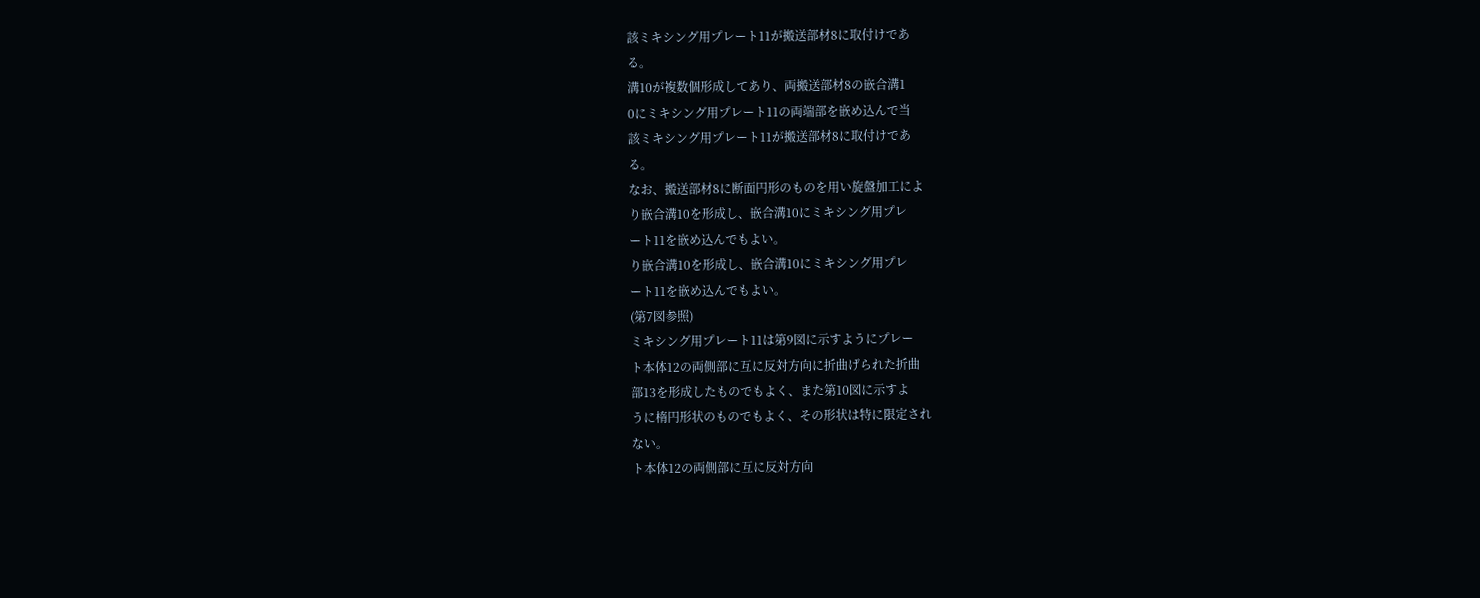該ミキシング用プレート11が搬送部材8に取付けであ
る。
溝10が複数個形成してあり、両搬送部材8の嵌合溝1
0にミキシング用プレート11の両端部を嵌め込んで当
該ミキシング用プレート11が搬送部材8に取付けであ
る。
なお、搬送部材8に断面円形のものを用い旋盤加工によ
り嵌合溝10を形成し、嵌合溝10にミキシング用プレ
ート11を嵌め込んでもよい。
り嵌合溝10を形成し、嵌合溝10にミキシング用プレ
ート11を嵌め込んでもよい。
(第7図参照)
ミキシング用プレート11は第9図に示すようにプレー
ト本体12の両側部に互に反対方向に折曲げられた折曲
部13を形成したものでもよく、また第10図に示すよ
うに楕円形状のものでもよく、その形状は特に限定され
ない。
ト本体12の両側部に互に反対方向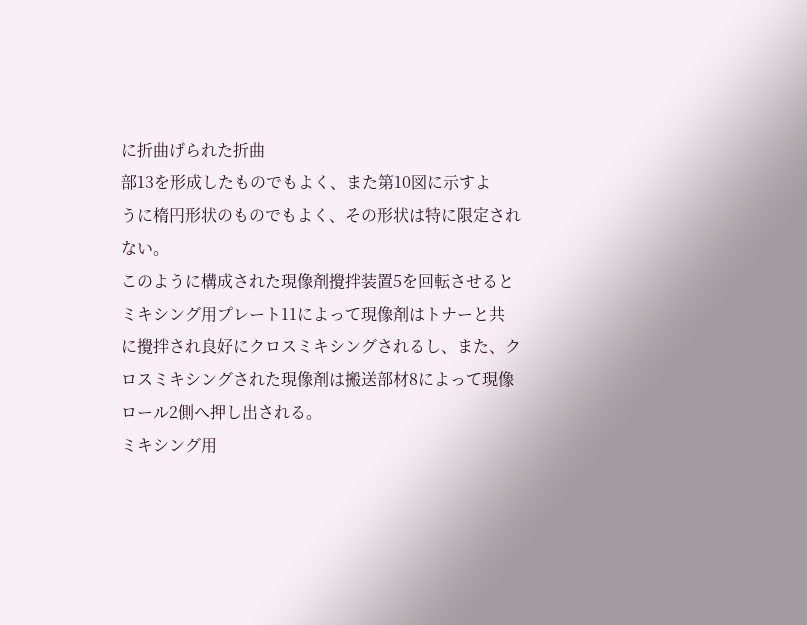に折曲げられた折曲
部13を形成したものでもよく、また第10図に示すよ
うに楕円形状のものでもよく、その形状は特に限定され
ない。
このように構成された現像剤攪拌装置5を回転させると
ミキシング用プレート11によって現像剤はトナーと共
に攪拌され良好にクロスミキシングされるし、また、ク
ロスミキシングされた現像剤は搬送部材8によって現像
ロール2側へ押し出される。
ミキシング用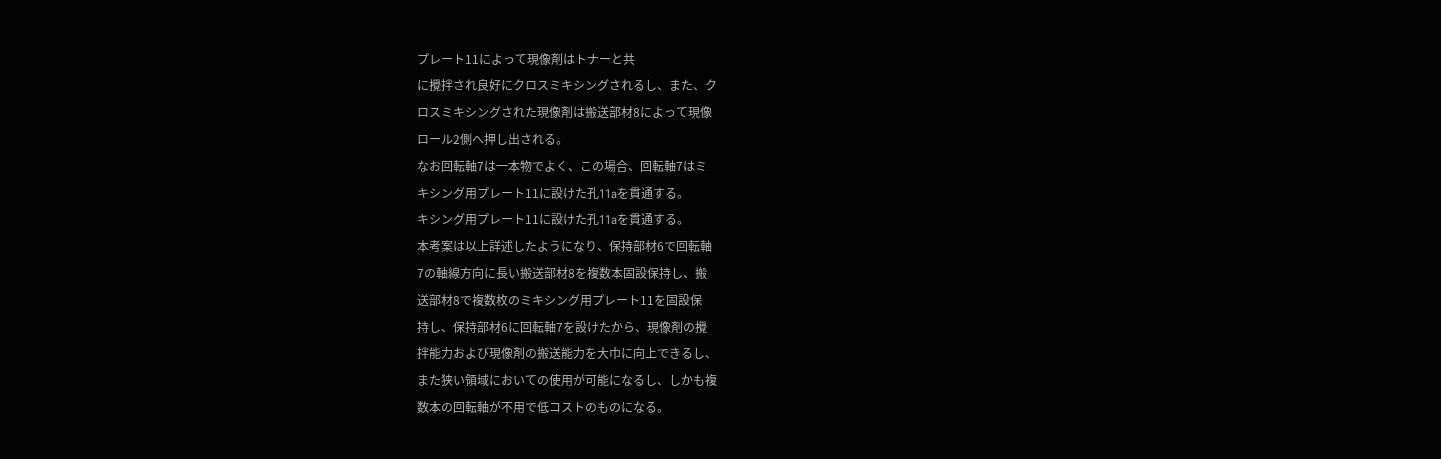プレート11によって現像剤はトナーと共
に攪拌され良好にクロスミキシングされるし、また、ク
ロスミキシングされた現像剤は搬送部材8によって現像
ロール2側へ押し出される。
なお回転軸7は一本物でよく、この場合、回転軸7はミ
キシング用プレート11に設けた孔11aを貫通する。
キシング用プレート11に設けた孔11aを貫通する。
本考案は以上詳述したようになり、保持部材6で回転軸
7の軸線方向に長い搬送部材8を複数本固設保持し、搬
送部材8で複数枚のミキシング用プレート11を固設保
持し、保持部材6に回転軸7を設けたから、現像剤の攪
拌能力および現像剤の搬送能力を大巾に向上できるし、
また狭い領域においての使用が可能になるし、しかも複
数本の回転軸が不用で低コストのものになる。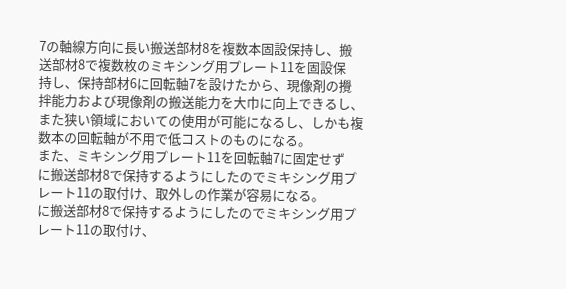7の軸線方向に長い搬送部材8を複数本固設保持し、搬
送部材8で複数枚のミキシング用プレート11を固設保
持し、保持部材6に回転軸7を設けたから、現像剤の攪
拌能力および現像剤の搬送能力を大巾に向上できるし、
また狭い領域においての使用が可能になるし、しかも複
数本の回転軸が不用で低コストのものになる。
また、ミキシング用プレート11を回転軸7に固定せず
に搬送部材8で保持するようにしたのでミキシング用プ
レート11の取付け、取外しの作業が容易になる。
に搬送部材8で保持するようにしたのでミキシング用プ
レート11の取付け、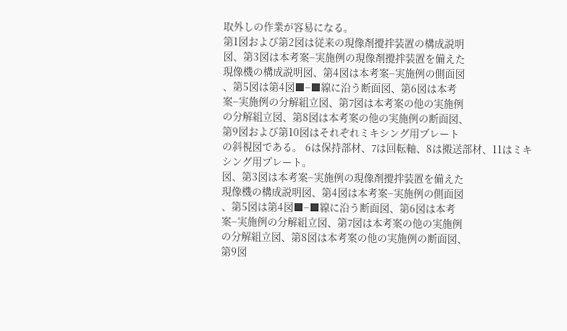取外しの作業が容易になる。
第1図および第2図は従来の現像剤攪拌装置の構成説明
図、第3図は本考案−実施例の現像剤攪拌装置を備えた
現像機の構成説明図、第4図は本考案−実施例の側面図
、第5図は第4図■−■線に沿う断面図、第6図は本考
案−実施例の分解組立図、第7図は本考案の他の実施例
の分解組立図、第8図は本考案の他の実施例の断面図、
第9図および第10図はそれぞれミキシング用プレート
の斜視図である。 6は保持部材、7は回転軸、8は搬送部材、11はミキ
シング用プレート。
図、第3図は本考案−実施例の現像剤攪拌装置を備えた
現像機の構成説明図、第4図は本考案−実施例の側面図
、第5図は第4図■−■線に沿う断面図、第6図は本考
案−実施例の分解組立図、第7図は本考案の他の実施例
の分解組立図、第8図は本考案の他の実施例の断面図、
第9図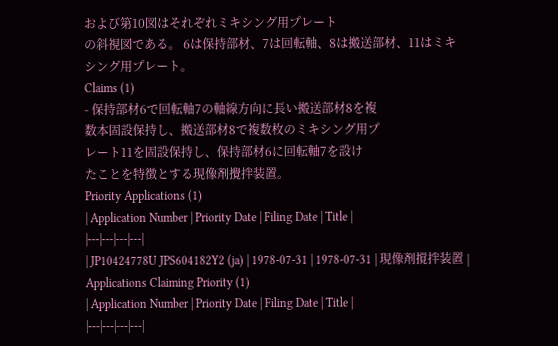および第10図はそれぞれミキシング用プレート
の斜視図である。 6は保持部材、7は回転軸、8は搬送部材、11はミキ
シング用プレート。
Claims (1)
- 保持部材6で回転軸7の軸線方向に長い搬送部材8を複
数本固設保持し、搬送部材8で複数枚のミキシング用プ
レート11を固設保持し、保持部材6に回転軸7を設け
たことを特徴とする現像剤攪拌装置。
Priority Applications (1)
| Application Number | Priority Date | Filing Date | Title |
|---|---|---|---|
| JP10424778U JPS604182Y2 (ja) | 1978-07-31 | 1978-07-31 | 現像剤撹拌装置 |
Applications Claiming Priority (1)
| Application Number | Priority Date | Filing Date | Title |
|---|---|---|---|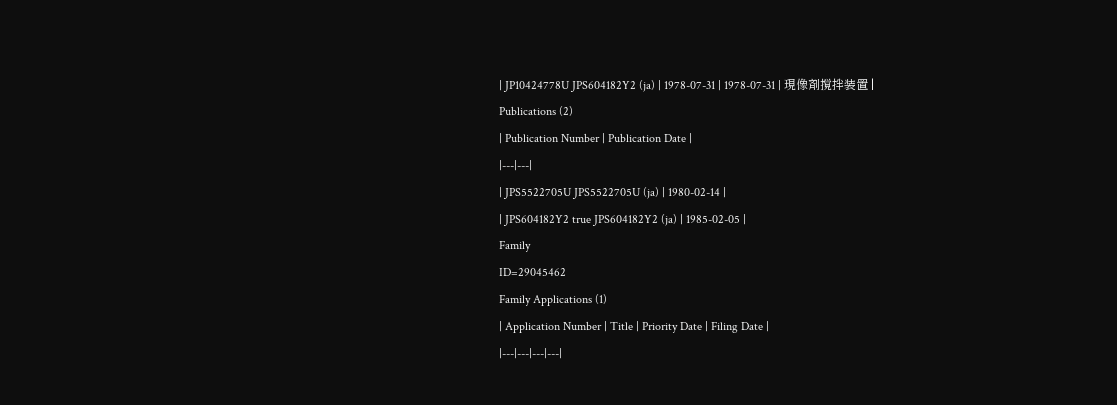| JP10424778U JPS604182Y2 (ja) | 1978-07-31 | 1978-07-31 | 現像剤撹拌装置 |
Publications (2)
| Publication Number | Publication Date |
|---|---|
| JPS5522705U JPS5522705U (ja) | 1980-02-14 |
| JPS604182Y2 true JPS604182Y2 (ja) | 1985-02-05 |
Family
ID=29045462
Family Applications (1)
| Application Number | Title | Priority Date | Filing Date |
|---|---|---|---|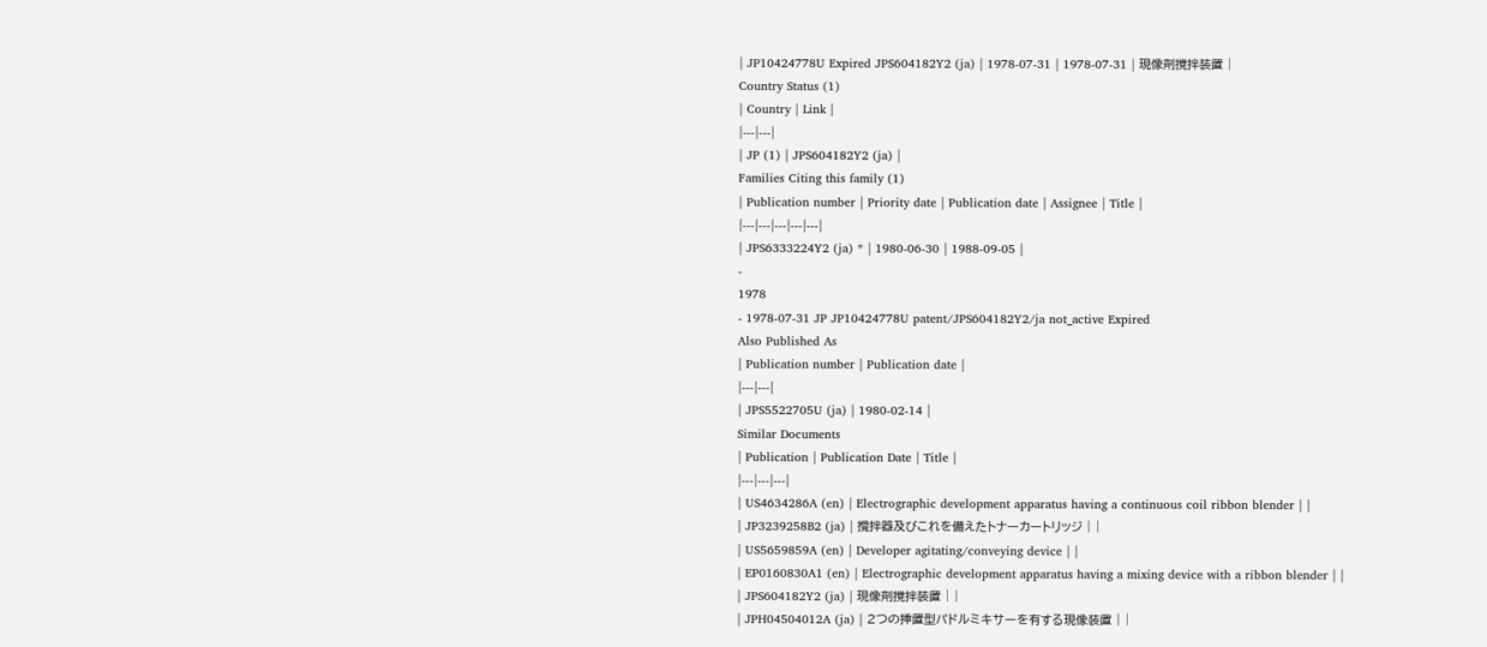| JP10424778U Expired JPS604182Y2 (ja) | 1978-07-31 | 1978-07-31 | 現像剤撹拌装置 |
Country Status (1)
| Country | Link |
|---|---|
| JP (1) | JPS604182Y2 (ja) |
Families Citing this family (1)
| Publication number | Priority date | Publication date | Assignee | Title |
|---|---|---|---|---|
| JPS6333224Y2 (ja) * | 1980-06-30 | 1988-09-05 |
-
1978
- 1978-07-31 JP JP10424778U patent/JPS604182Y2/ja not_active Expired
Also Published As
| Publication number | Publication date |
|---|---|
| JPS5522705U (ja) | 1980-02-14 |
Similar Documents
| Publication | Publication Date | Title |
|---|---|---|
| US4634286A (en) | Electrographic development apparatus having a continuous coil ribbon blender | |
| JP3239258B2 (ja) | 攪拌器及びこれを備えたトナーカートリッジ | |
| US5659859A (en) | Developer agitating/conveying device | |
| EP0160830A1 (en) | Electrographic development apparatus having a mixing device with a ribbon blender | |
| JPS604182Y2 (ja) | 現像剤撹拌装置 | |
| JPH04504012A (ja) | 2つの挿置型パドルミキサーを有する現像装置 | |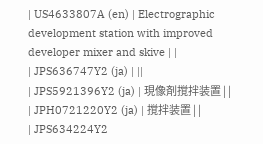| US4633807A (en) | Electrographic development station with improved developer mixer and skive | |
| JPS636747Y2 (ja) | ||
| JPS5921396Y2 (ja) | 現像剤撹拌装置 | |
| JPH0721220Y2 (ja) | 撹拌装置 | |
| JPS634224Y2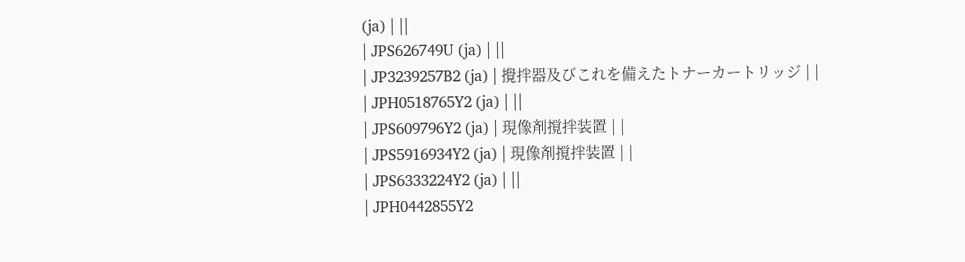(ja) | ||
| JPS626749U (ja) | ||
| JP3239257B2 (ja) | 攪拌器及びこれを備えたトナーカートリッジ | |
| JPH0518765Y2 (ja) | ||
| JPS609796Y2 (ja) | 現像剤撹拌装置 | |
| JPS5916934Y2 (ja) | 現像剤撹拌装置 | |
| JPS6333224Y2 (ja) | ||
| JPH0442855Y2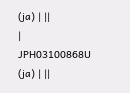(ja) | ||
| JPH03100868U (ja) | ||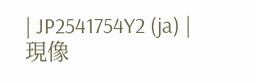| JP2541754Y2 (ja) | 現像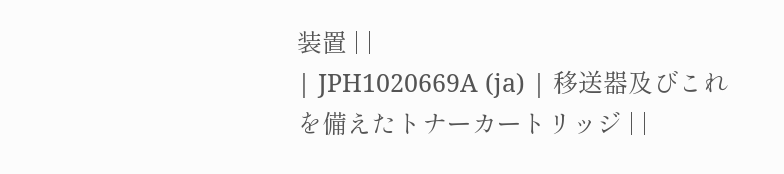装置 | |
| JPH1020669A (ja) | 移送器及びこれを備えたトナーカートリッジ | |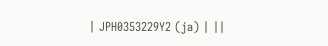| JPH0353229Y2 (ja) | ||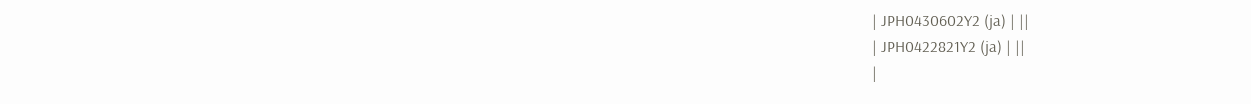| JPH0430602Y2 (ja) | ||
| JPH0422821Y2 (ja) | ||
|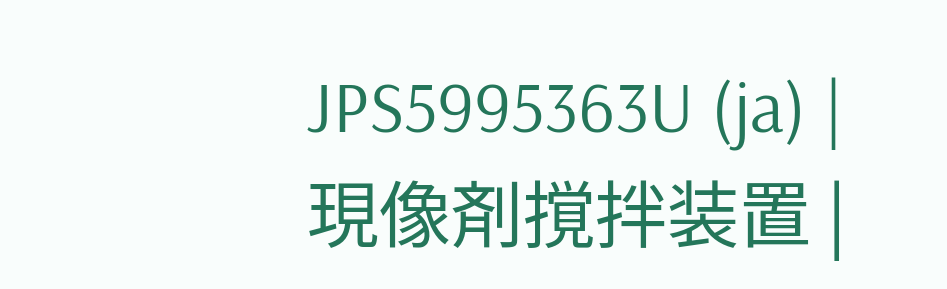JPS5995363U (ja) | 現像剤撹拌装置 |